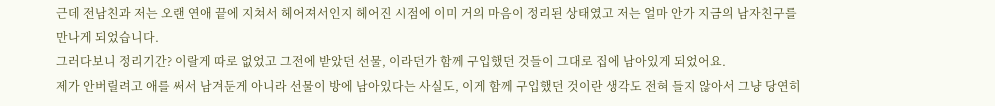근데 전남친과 저는 오랜 연애 끝에 지쳐서 헤어져서인지 헤어진 시점에 이미 거의 마음이 정리된 상태였고 저는 얼마 안가 지금의 남자친구를 만나게 되었습니다.
그러다보니 정리기간? 이랄게 따로 없었고 그전에 받았던 선물, 이라던가 함께 구입했던 것들이 그대로 집에 남아있게 되었어요.
제가 안버릴려고 애를 써서 남겨둔게 아니라 선물이 방에 남아있다는 사실도, 이게 함께 구입했던 것이란 생각도 전혀 들지 않아서 그냥 당연히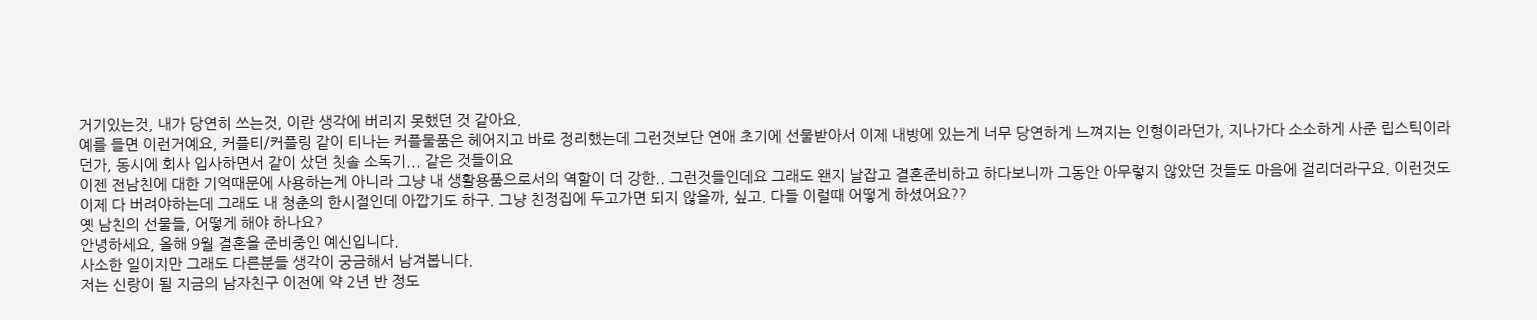거기있는것, 내가 당연히 쓰는것, 이란 생각에 버리지 못했던 것 같아요.
예를 들면 이런거예요, 커플티/커플링 같이 티나는 커플물품은 헤어지고 바로 정리했는데 그런것보단 연애 초기에 선물받아서 이제 내방에 있는게 너무 당연하게 느껴지는 인형이라던가, 지나가다 소소하게 사준 립스틱이라던가, 동시에 회사 입사하면서 같이 샀던 칫솔 소독기... 같은 것들이요
이젠 전남친에 대한 기억때문에 사용하는게 아니라 그냥 내 생활용품으로서의 역할이 더 강한.. 그런것들인데요 그래도 왠지 날잡고 결혼준비하고 하다보니까 그동안 아무렇지 않았던 것들도 마음에 걸리더라구요. 이런것도 이제 다 버려야하는데 그래도 내 청춘의 한시절인데 아깝기도 하구. 그냥 친정집에 두고가면 되지 않을까, 싶고. 다들 이럴때 어떻게 하셨어요??
옛 남친의 선물들, 어떻게 해야 하나요?
안녕하세요, 올해 9월 결혼을 준비중인 예신입니다.
사소한 일이지만 그래도 다른분들 생각이 궁금해서 남겨봅니다.
저는 신랑이 될 지금의 남자친구 이전에 약 2년 반 정도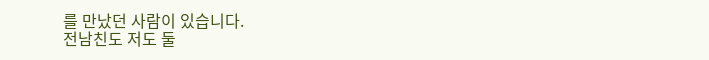를 만났던 사람이 있습니다.
전남친도 저도 둘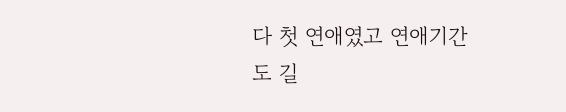다 첫 연애였고 연애기간도 길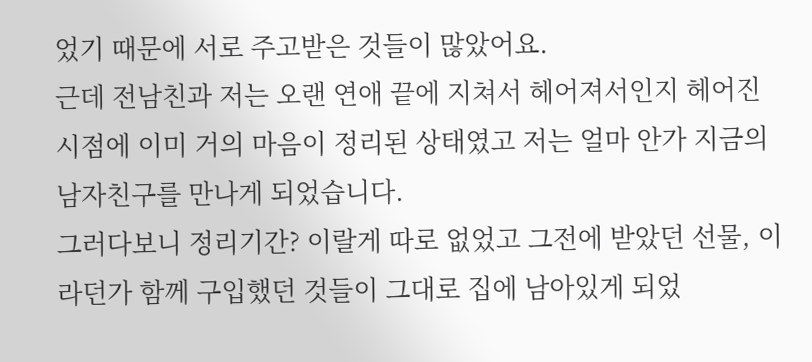었기 때문에 서로 주고받은 것들이 많았어요.
근데 전남친과 저는 오랜 연애 끝에 지쳐서 헤어져서인지 헤어진 시점에 이미 거의 마음이 정리된 상태였고 저는 얼마 안가 지금의 남자친구를 만나게 되었습니다.
그러다보니 정리기간? 이랄게 따로 없었고 그전에 받았던 선물, 이라던가 함께 구입했던 것들이 그대로 집에 남아있게 되었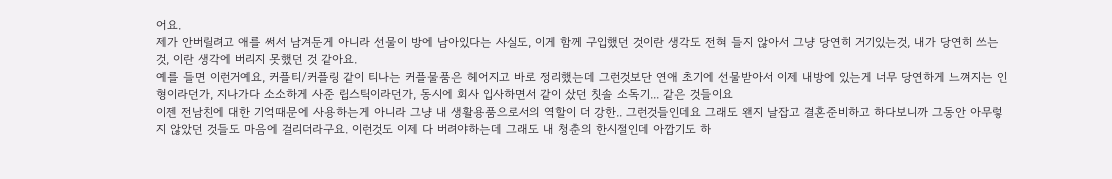어요.
제가 안버릴려고 애를 써서 남겨둔게 아니라 선물이 방에 남아있다는 사실도, 이게 함께 구입했던 것이란 생각도 전혀 들지 않아서 그냥 당연히 거기있는것, 내가 당연히 쓰는것, 이란 생각에 버리지 못했던 것 같아요.
예를 들면 이런거예요, 커플티/커플링 같이 티나는 커플물품은 헤어지고 바로 정리했는데 그런것보단 연애 초기에 선물받아서 이제 내방에 있는게 너무 당연하게 느껴지는 인형이라던가, 지나가다 소소하게 사준 립스틱이라던가, 동시에 회사 입사하면서 같이 샀던 칫솔 소독기... 같은 것들이요
이젠 전남친에 대한 기억때문에 사용하는게 아니라 그냥 내 생활용품으로서의 역할이 더 강한.. 그런것들인데요 그래도 왠지 날잡고 결혼준비하고 하다보니까 그동안 아무렇지 않았던 것들도 마음에 걸리더라구요. 이런것도 이제 다 버려야하는데 그래도 내 청춘의 한시절인데 아깝기도 하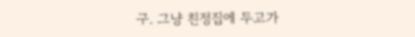구. 그냥 친정집에 두고가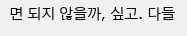면 되지 않을까, 싶고. 다들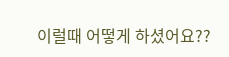이럴때 어떻게 하셨어요??